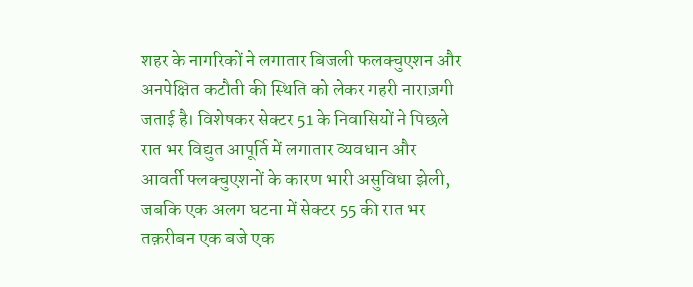शहर के नागरिकों ने लगातार बिजली फलक्चुएशन और अनपेक्षित कटौती की स्थिति को लेकर गहरी नाराज़गी जताई है। विशेषकर सेक्टर 51 के निवासियों ने पिछले रात भर विद्युत आपूर्ति में लगातार व्यवधान और आवर्ती फ्लक्चुएशनों के कारण भारी असुविधा झेली, जबकि एक अलग घटना में सेक्टर 55 की रात भर तक़रीबन एक बजे एक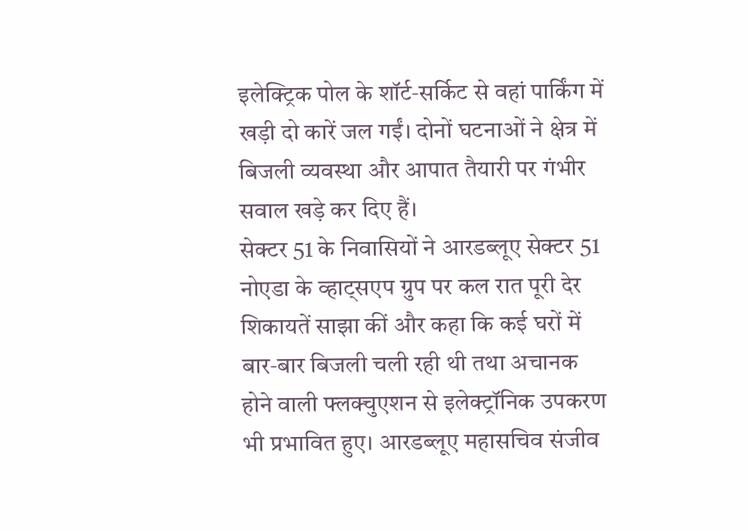इलेक्ट्रिक पोल के शॉर्ट‑सर्किट से वहां पार्किंग में खड़ी दो कारें जल गईं। दोनों घटनाओं ने क्षेत्र में बिजली व्यवस्था और आपात तैयारी पर गंभीर सवाल खड़े कर दिए हैं।
सेक्टर 51 के निवासियों ने आरडब्लूए सेक्टर 51 नोएडा के व्हाट्सएप ग्रुप पर कल रात पूरी देर शिकायतें साझा कीं और कहा कि कई घरों में बार‑बार बिजली चली रही थी तथा अचानक होने वाली फ्लक्चुएशन से इलेक्ट्रॉनिक उपकरण भी प्रभावित हुए। आरडब्लूए महासचिव संजीव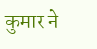कुमार ने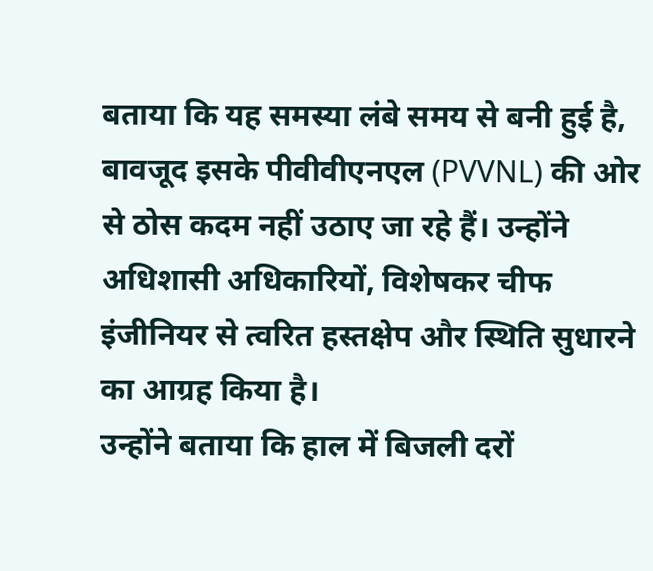बताया कि यह समस्या लंबे समय से बनी हुई है, बावजूद इसके पीवीवीएनएल (PVVNL) की ओर से ठोस कदम नहीं उठाए जा रहे हैं। उन्होंने अधिशासी अधिकारियों, विशेषकर चीफ इंजीनियर से त्वरित हस्तक्षेप और स्थिति सुधारने का आग्रह किया है।
उन्होंने बताया कि हाल में बिजली दरों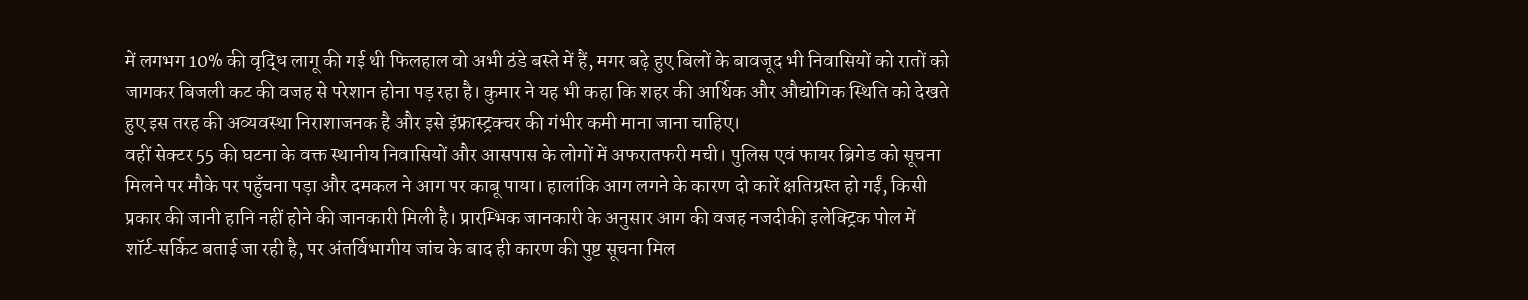में लगभग 10% की वृद्धि लागू की गई थी फिलहाल वो अभी ठंडे बस्ते में हैं, मगर बढ़े हुए बिलों के बावजूद भी निवासियों को रातों को जागकर बिजली कट की वजह से परेशान होना पड़ रहा है। कुमार ने यह भी कहा कि शहर की आर्थिक और औद्योगिक स्थिति को देखते हुए इस तरह की अव्यवस्था निराशाजनक है और इसे इंफ्रास्ट्रक्चर की गंभीर कमी माना जाना चाहिए।
वहीं सेक्टर 55 की घटना के वक्त स्थानीय निवासियों और आसपास के लोगों में अफरातफरी मची। पुलिस एवं फायर ब्रिगेड को सूचना मिलने पर मौके पर पहुँचना पड़ा और दमकल ने आग पर काबू पाया। हालांकि आग लगने के कारण दो कारें क्षतिग्रस्त हो गईं, किसी प्रकार की जानी हानि नहीं होने की जानकारी मिली है। प्रारम्भिक जानकारी के अनुसार आग की वजह नजदीकी इलेक्ट्रिक पोल में शॉर्ट‑सर्किट बताई जा रही है, पर अंतर्विभागीय जांच के बाद ही कारण की पुष्ट सूचना मिल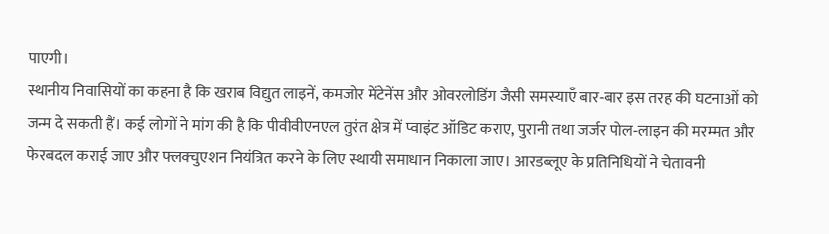पाएगी।
स्थानीय निवासियों का कहना है कि खराब विद्युत लाइनें, कमजोर मेंटेनेंस और ओवरलोडिंग जैसी समस्याएँ बार‑बार इस तरह की घटनाओं को जन्म दे सकती हैं। कई लोगों ने मांग की है कि पीवीवीएनएल तुरंत क्षेत्र में प्वाइंट ऑडिट कराए, पुरानी तथा जर्जर पोल‑लाइन की मरम्मत और फेरबदल कराई जाए और फ्लक्चुएशन नियंत्रित करने के लिए स्थायी समाधान निकाला जाए। आरडब्लूए के प्रतिनिधियों ने चेतावनी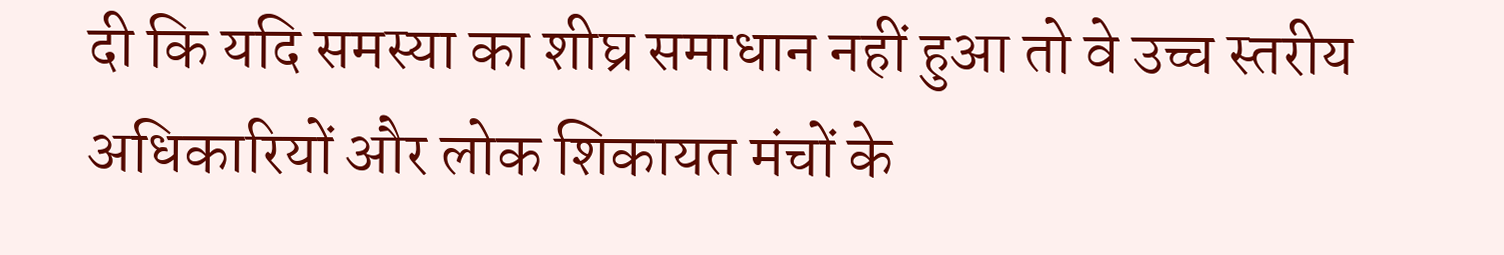दी कि यदि समस्या का शीघ्र समाधान नहीं हुआ तो वे उच्च स्तरीय अधिकारियों और लोक शिकायत मंचों के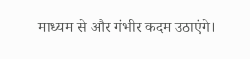माध्यम से और गंभीर कदम उठाएंगे।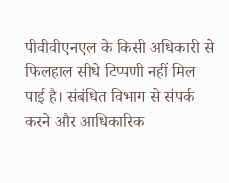पीवीवीएनएल के किसी अधिकारी से फिलहाल सीधे टिप्पणी नहीं मिल पाई है। संबंधित विभाग से संपर्क करने और आधिकारिक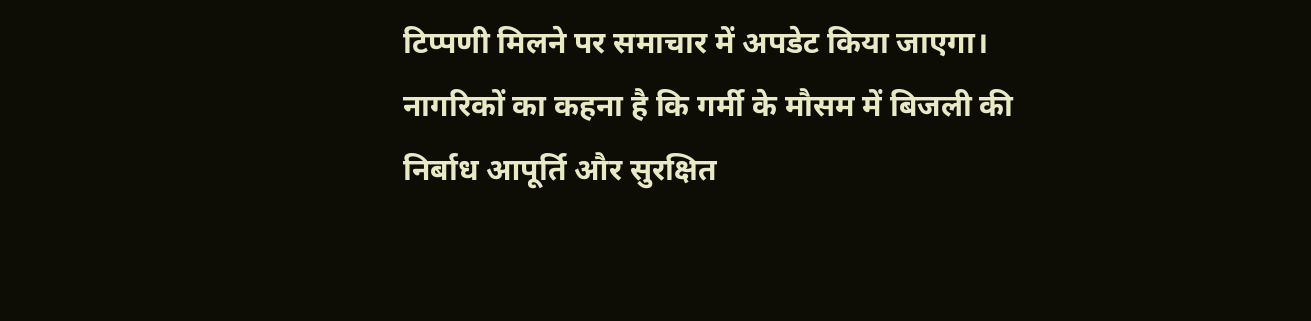टिप्पणी मिलने पर समाचार में अपडेट किया जाएगा। नागरिकों का कहना है कि गर्मी के मौसम में बिजली की निर्बाध आपूर्ति और सुरक्षित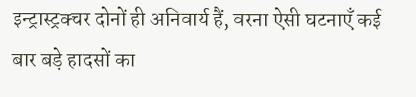इन्ट्रास्ट्रक्चर दोनों ही अनिवार्य हैं, वरना ऐसी घटनाएँ कई बार बड़े हादसों का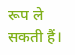रूप ले सकती हैं।